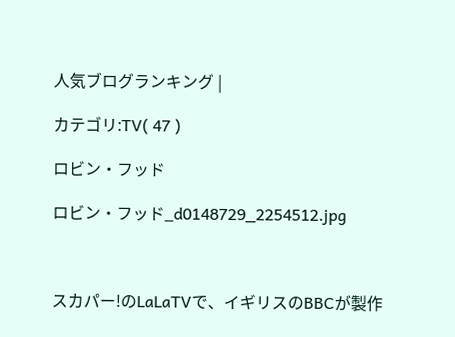人気ブログランキング |

カテゴリ:TV( 47 )

ロビン・フッド

ロビン・フッド_d0148729_2254512.jpg



スカパー!のLaLaTVで、イギリスのBBCが製作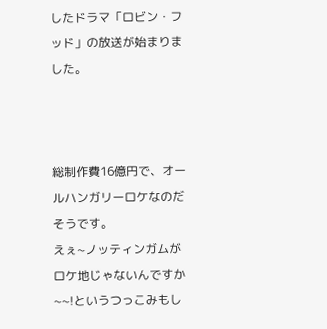したドラマ「ロビン・フッド」の放送が始まりました。



総制作費16億円で、オールハンガリーロケなのだそうです。
えぇ~ノッティンガムがロケ地じゃないんですか~~!というつっこみもし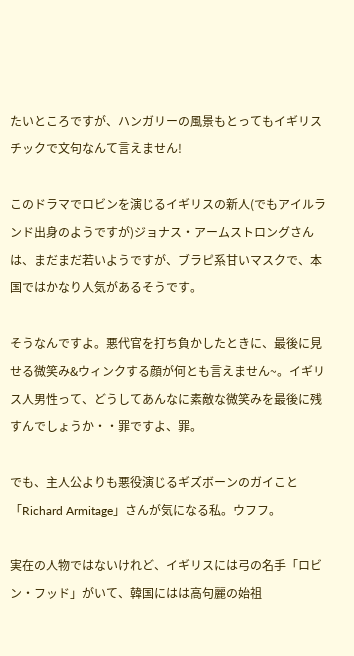たいところですが、ハンガリーの風景もとってもイギリスチックで文句なんて言えません!

このドラマでロビンを演じるイギリスの新人(でもアイルランド出身のようですが)ジョナス・アームストロングさんは、まだまだ若いようですが、ブラピ系甘いマスクで、本国ではかなり人気があるそうです。

そうなんですよ。悪代官を打ち負かしたときに、最後に見せる微笑み&ウィンクする顔が何とも言えません~。イギリス人男性って、どうしてあんなに素敵な微笑みを最後に残すんでしょうか・・罪ですよ、罪。

でも、主人公よりも悪役演じるギズボーンのガイこと「Richard Armitage」さんが気になる私。ウフフ。

実在の人物ではないけれど、イギリスには弓の名手「ロビン・フッド」がいて、韓国にはは高句麗の始祖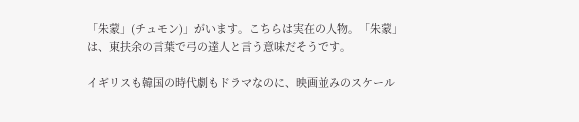「朱蒙」(チュモン)」がいます。こちらは実在の人物。「朱蒙」は、東扶余の言葉で弓の達人と言う意味だそうです。

イギリスも韓国の時代劇もドラマなのに、映画並みのスケール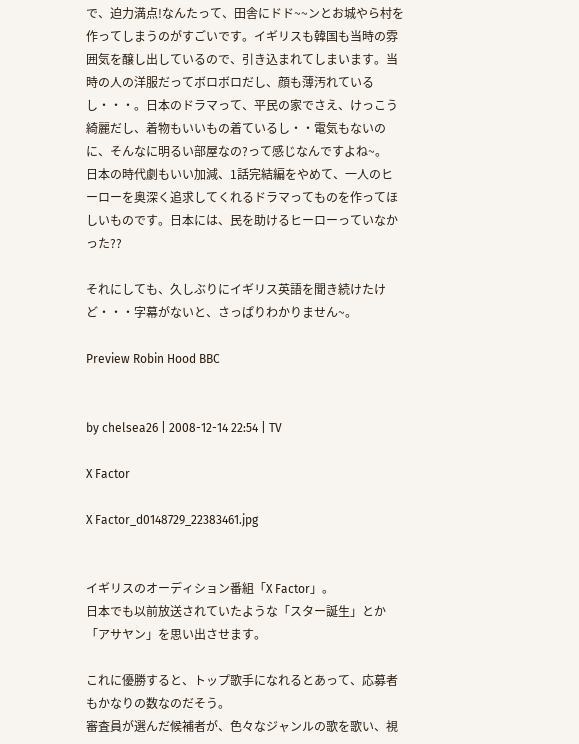で、迫力満点!なんたって、田舎にドド~~ンとお城やら村を作ってしまうのがすごいです。イギリスも韓国も当時の雰囲気を醸し出しているので、引き込まれてしまいます。当時の人の洋服だってボロボロだし、顔も薄汚れているし・・・。日本のドラマって、平民の家でさえ、けっこう綺麗だし、着物もいいもの着ているし・・電気もないのに、そんなに明るい部屋なの?って感じなんですよね~。
日本の時代劇もいい加減、1話完結編をやめて、一人のヒーローを奥深く追求してくれるドラマってものを作ってほしいものです。日本には、民を助けるヒーローっていなかった??

それにしても、久しぶりにイギリス英語を聞き続けたけど・・・字幕がないと、さっぱりわかりません~。

Preview Robin Hood BBC


by chelsea26 | 2008-12-14 22:54 | TV

X Factor

X Factor_d0148729_22383461.jpg


イギリスのオーディション番組「X Factor」。
日本でも以前放送されていたような「スター誕生」とか「アサヤン」を思い出させます。

これに優勝すると、トップ歌手になれるとあって、応募者もかなりの数なのだそう。
審査員が選んだ候補者が、色々なジャンルの歌を歌い、視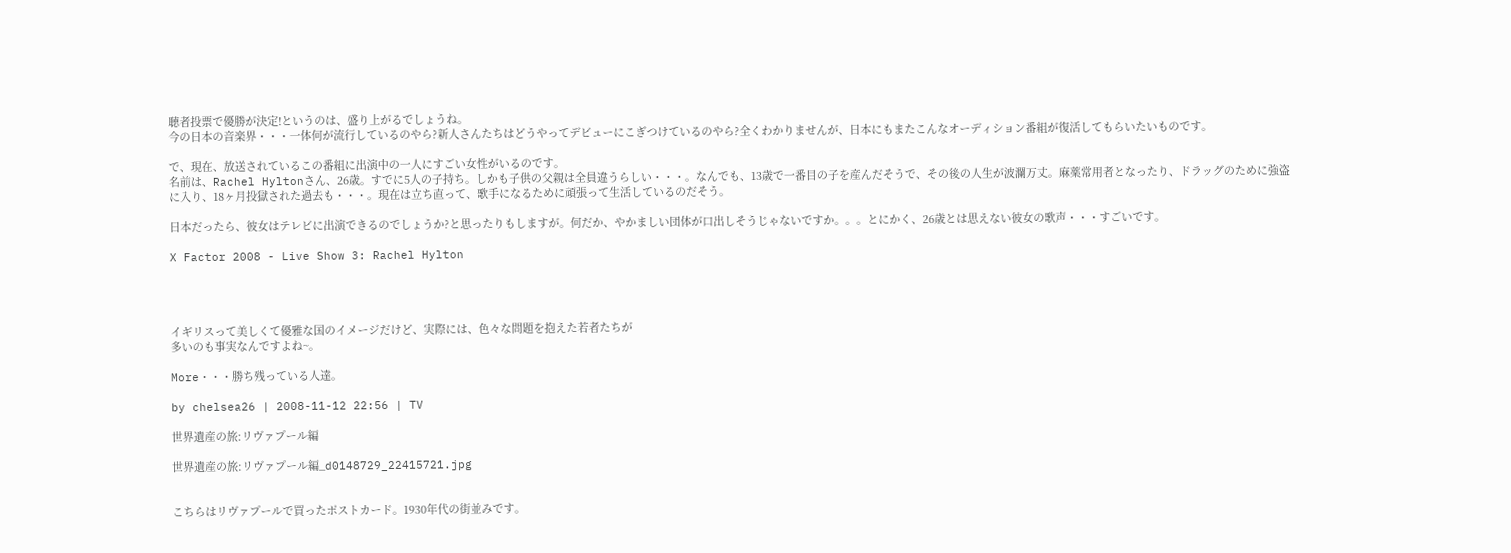聴者投票で優勝が決定!というのは、盛り上がるでしょうね。
今の日本の音楽界・・・一体何が流行しているのやら?新人さんたちはどうやってデビューにこぎつけているのやら?全くわかりませんが、日本にもまたこんなオーディション番組が復活してもらいたいものです。

で、現在、放送されているこの番組に出演中の一人にすごい女性がいるのです。
名前は、Rachel Hyltonさん、26歳。すでに5人の子持ち。しかも子供の父親は全員違うらしい・・・。なんでも、13歳で一番目の子を産んだそうで、その後の人生が波瀾万丈。麻薬常用者となったり、ドラッグのために強盗に入り、18ヶ月投獄された過去も・・・。現在は立ち直って、歌手になるために頑張って生活しているのだそう。

日本だったら、彼女はテレビに出演できるのでしょうか?と思ったりもしますが。何だか、やかましい団体が口出しそうじゃないですか。。。とにかく、26歳とは思えない彼女の歌声・・・すごいです。

X Factor 2008 - Live Show 3: Rachel Hylton




イギリスって美しくて優雅な国のイメージだけど、実際には、色々な問題を抱えた若者たちが
多いのも事実なんですよね~。

More・・・勝ち残っている人達。

by chelsea26 | 2008-11-12 22:56 | TV

世界遺産の旅:リヴァプール編

世界遺産の旅:リヴァプール編_d0148729_22415721.jpg


こちらはリヴァプールで買ったポストカード。1930年代の街並みです。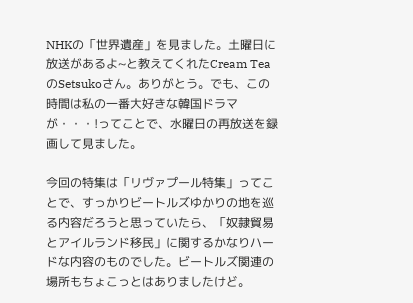NHKの「世界遺産」を見ました。土曜日に放送があるよ~と教えてくれたCream TeaのSetsukoさん。ありがとう。でも、この時間は私の一番大好きな韓国ドラマが・・・!ってことで、水曜日の再放送を録画して見ました。

今回の特集は「リヴァプール特集」ってことで、すっかりビートルズゆかりの地を巡る内容だろうと思っていたら、「奴隷貿易とアイルランド移民」に関するかなりハードな内容のものでした。ビートルズ関連の場所もちょこっとはありましたけど。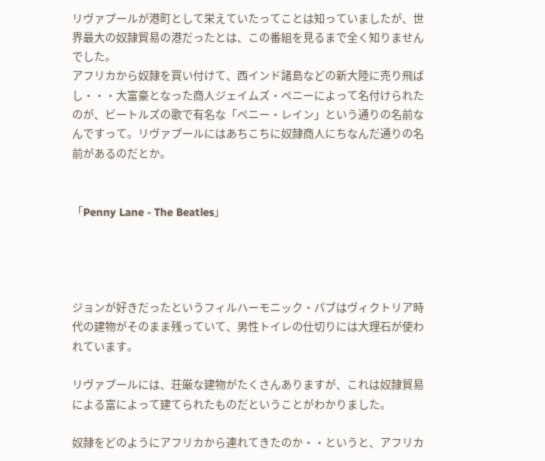リヴァプールが港町として栄えていたってことは知っていましたが、世界最大の奴隷貿易の港だったとは、この番組を見るまで全く知りませんでした。
アフリカから奴隷を買い付けて、西インド諸島などの新大陸に売り飛ばし・・・大富豪となった商人ジェイムズ・ペニーによって名付けられたのが、ビートルズの歌で有名な「ペニー・レイン」という通りの名前なんですって。リヴァプールにはあちこちに奴隷商人にちなんだ通りの名前があるのだとか。


「Penny Lane - The Beatles」




ジョンが好きだったというフィルハーモニック・パブはヴィクトリア時代の建物がそのまま残っていて、男性トイレの仕切りには大理石が使われています。

リヴァプールには、荘厳な建物がたくさんありますが、これは奴隷貿易による富によって建てられたものだということがわかりました。

奴隷をどのようにアフリカから連れてきたのか・・というと、アフリカ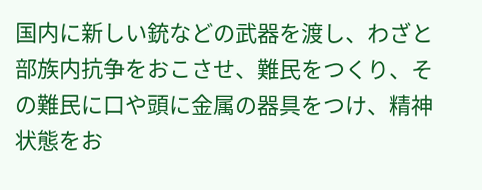国内に新しい銃などの武器を渡し、わざと部族内抗争をおこさせ、難民をつくり、その難民に口や頭に金属の器具をつけ、精神状態をお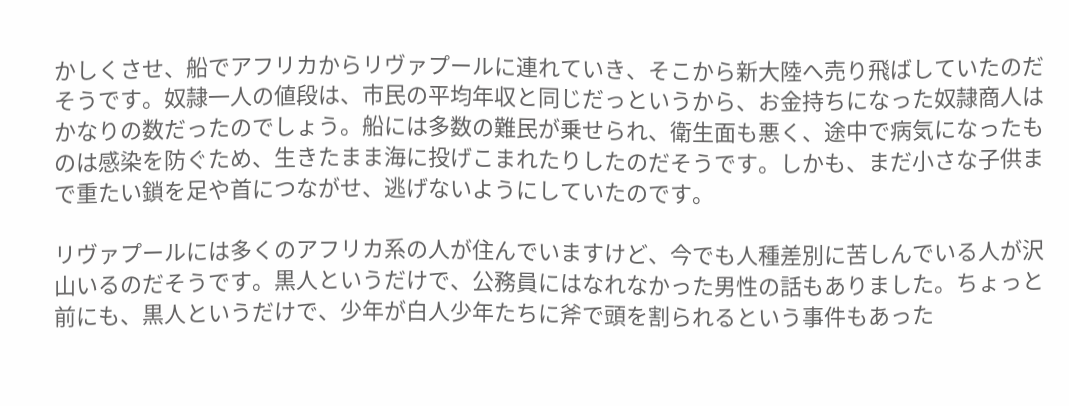かしくさせ、船でアフリカからリヴァプールに連れていき、そこから新大陸へ売り飛ばしていたのだそうです。奴隷一人の値段は、市民の平均年収と同じだっというから、お金持ちになった奴隷商人はかなりの数だったのでしょう。船には多数の難民が乗せられ、衛生面も悪く、途中で病気になったものは感染を防ぐため、生きたまま海に投げこまれたりしたのだそうです。しかも、まだ小さな子供まで重たい鎖を足や首につながせ、逃げないようにしていたのです。

リヴァプールには多くのアフリカ系の人が住んでいますけど、今でも人種差別に苦しんでいる人が沢山いるのだそうです。黒人というだけで、公務員にはなれなかった男性の話もありました。ちょっと前にも、黒人というだけで、少年が白人少年たちに斧で頭を割られるという事件もあった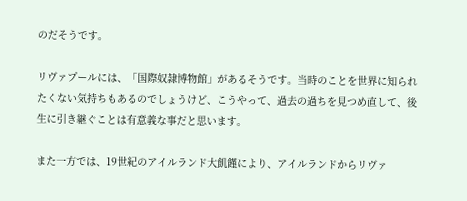のだそうです。

リヴァプールには、「国際奴隷博物館」があるそうです。当時のことを世界に知られたくない気持ちもあるのでしょうけど、こうやって、過去の過ちを見つめ直して、後生に引き継ぐことは有意義な事だと思います。

また一方では、19世紀のアイルランド大飢饉により、アイルランドからリヴァ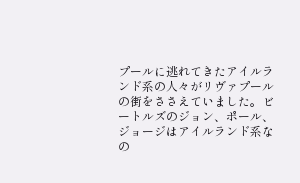プールに逃れてきたアイルランド系の人々がリヴァプールの街をささえていました。ビートルズのジョン、ポール、ジョージはアイルランド系なの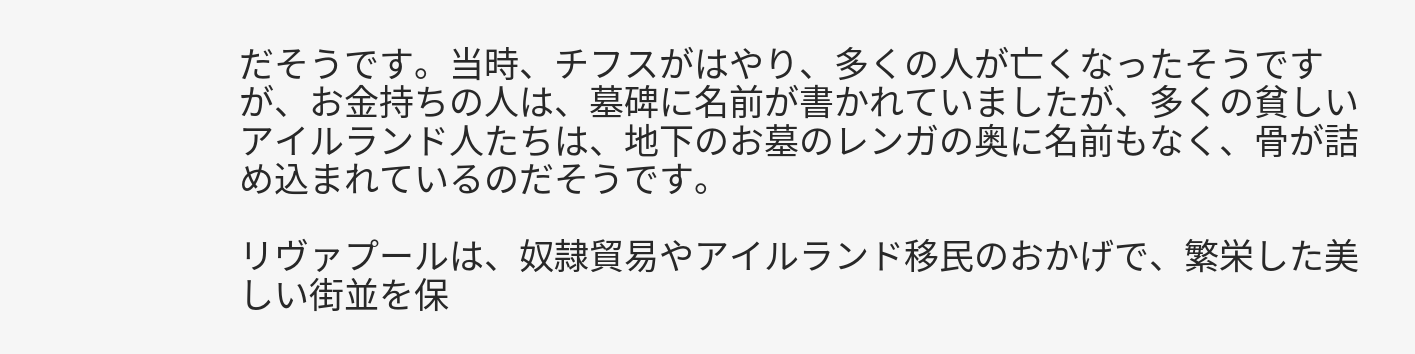だそうです。当時、チフスがはやり、多くの人が亡くなったそうですが、お金持ちの人は、墓碑に名前が書かれていましたが、多くの貧しいアイルランド人たちは、地下のお墓のレンガの奥に名前もなく、骨が詰め込まれているのだそうです。

リヴァプールは、奴隷貿易やアイルランド移民のおかげで、繁栄した美しい街並を保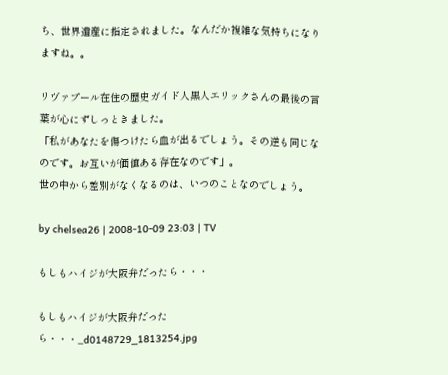ち、世界遺産に指定されました。なんだか複雑な気持ちになりますね。。

リヴァプール在住の歴史ガイド人黒人エリックさんの最後の言葉が心にずしっときました。
「私があなたを傷つけたら血が出るでしょう。その逆も同じなのです。お互いが価値ある存在なのです」。
世の中から差別がなくなるのは、いつのことなのでしょう。

by chelsea26 | 2008-10-09 23:03 | TV

もしもハイジが大阪弁だったら・・・

もしもハイジが大阪弁だったら・・・_d0148729_1813254.jpg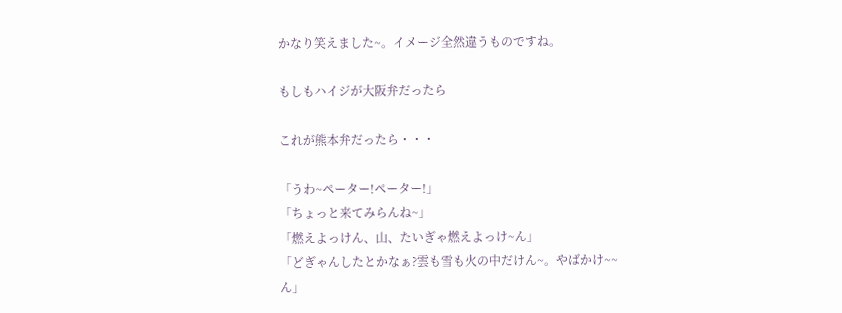かなり笑えました~。イメージ全然違うものですね。

もしもハイジが大阪弁だったら

これが熊本弁だったら・・・

「うわ~ペーター!ペーター!」
「ちょっと来てみらんね~」
「燃えよっけん、山、たいぎゃ燃えよっけ~ん」
「どぎゃんしたとかなぁ?雲も雪も火の中だけん~。やばかけ~~ん」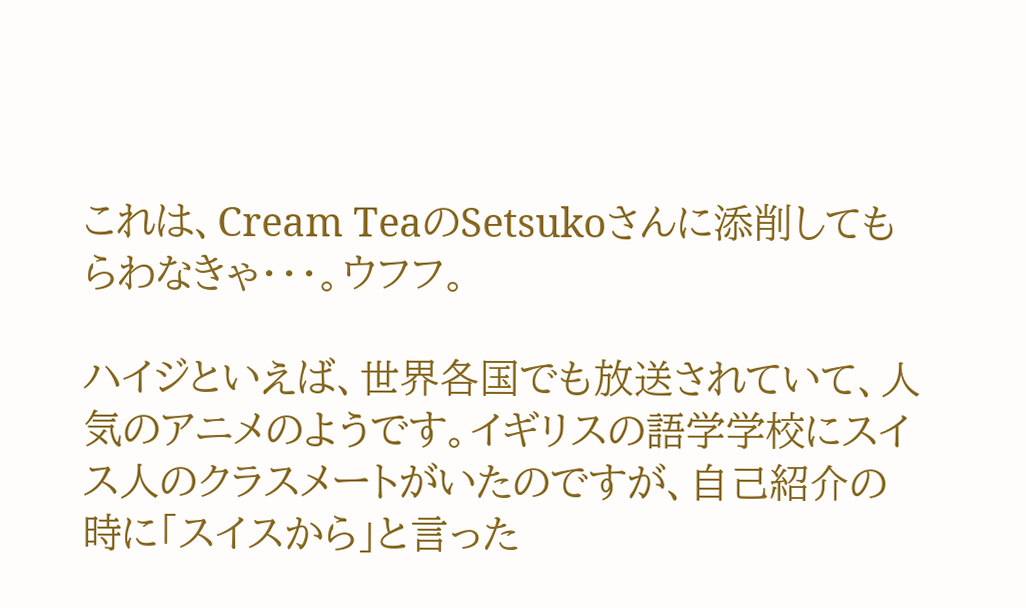これは、Cream TeaのSetsukoさんに添削してもらわなきゃ・・・。ウフフ。

ハイジといえば、世界各国でも放送されていて、人気のアニメのようです。イギリスの語学学校にスイス人のクラスメートがいたのですが、自己紹介の時に「スイスから」と言った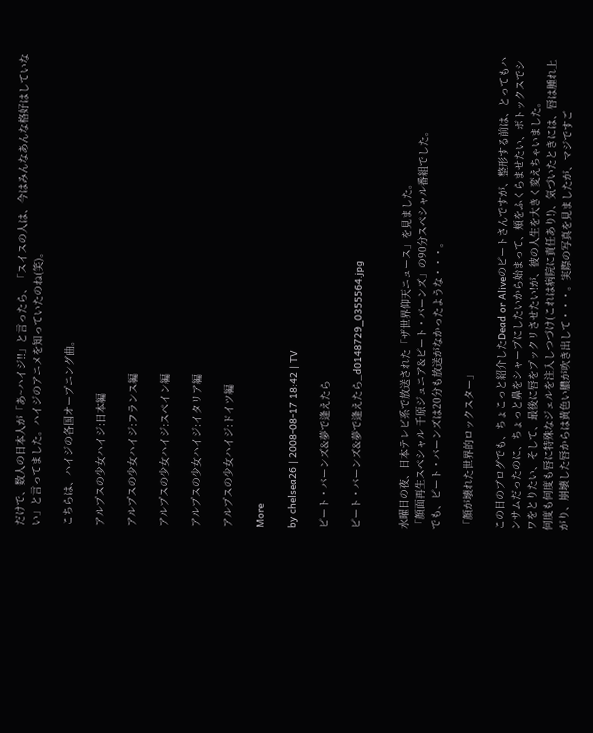だけで、数人の日本人が「あ~ハイジ!!」と言ったら、「スイスの人は、今はみんなあんな格好はしていない」と言ってました。ハイジのアニメを知っていたのね(笑)。

こちらは、ハイジの各国オープニング曲。

アルプスの少女ハイジ:日本編

アルプスの少女ハイジ:フランス編

アルプスの少女ハイジ:スペイン編

アルプスの少女ハイジ:イタリア編

アルプスの少女ハイジ:ドイツ編

More

by chelsea26 | 2008-08-17 18:42 | TV

ピート・バーンズ&夢で逢えたら

ピート・バーンズ&夢で逢えたら_d0148729_0355564.jpg


水曜日の夜、日本テレビ系で放送された「ザ世界仰天ニュース」を見ました。
「顔面再生スペシャル 千原ジュニア&ピート・バーンズ」の90分スペシャル番組でした。
でも、ピート・バーンズは20分も放送がなかったような・・・。

「顔が壊れた世界的ロックスター」

この日のブログでも、ちょこっと紹介したDead or Aliveのピートさんですが、整形する前は、とってもハンサムだったのに、ちょっと鼻をシャープにしたいから始まって、頬をふくらませたい、ボトックスでシワをとりたい、そして、最後に唇をプックリさせたい!が、彼の人生を大きく変えちゃいました。
何度も何度も唇に特殊なジェルを注入しつづけ(これは病院に責任あり!)、気づいたときには、唇は腫れ上がり、崩壊した唇からは黄色い膿が吹き出して・・・。実際の写真を見ましたが、マジですご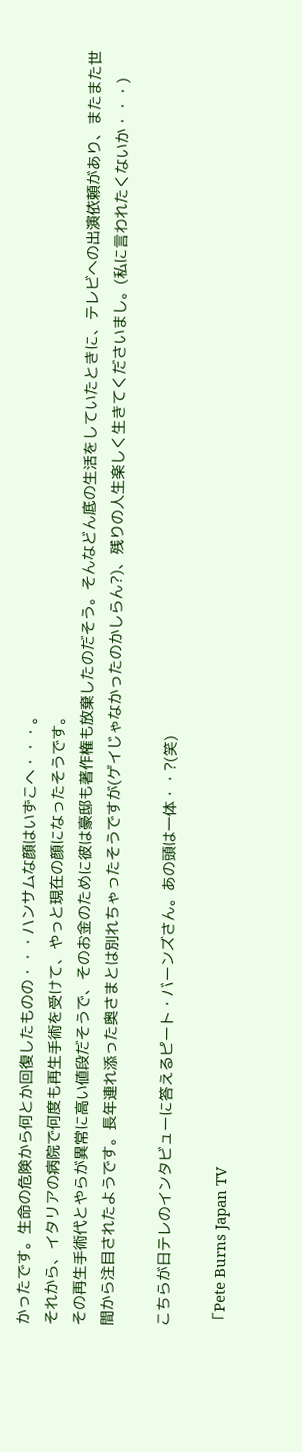かったです。生命の危険から何とか回復したものの・・・ハンサムな顔はいずこへ・・・。
それから、イタリアの病院で何度も再生手術を受けて、やっと現在の顔になったそうです。
その再生手術代とやらが異常に高い値段だそうで、そのお金のために彼は豪邸も著作権も放棄したのだそう。そんなどん底の生活をしていたときに、テレビへの出演依頼があり、またまた世間から注目されたようです。長年連れ添った奥さまとは別れちゃったそうですが(ゲイじゃなかったのかしらん?)、残りの人生楽しく生きてくださいまし。(私に言われたくないか・・・)

こちらが日テレのインタビューに答えるピート・バーンズさん。あの頭は一体・・?(笑)

「Pete Burns Japan TV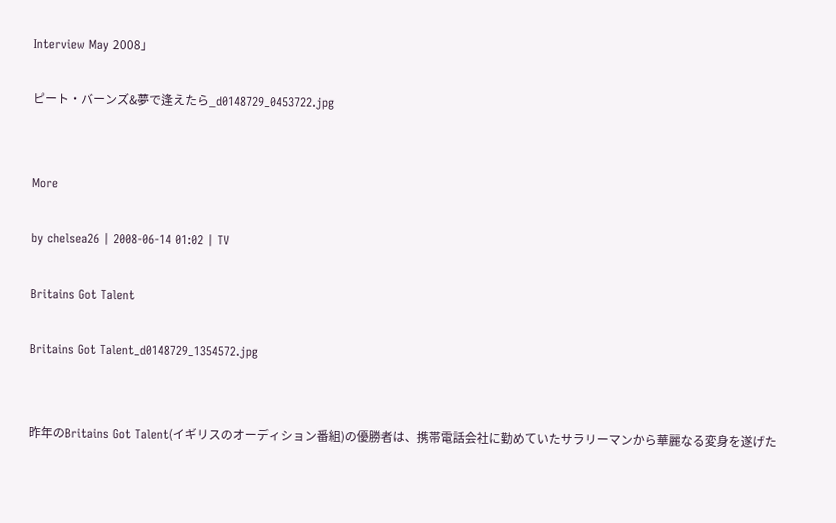Interview May 2008」

ピート・バーンズ&夢で逢えたら_d0148729_0453722.jpg


More

by chelsea26 | 2008-06-14 01:02 | TV

Britains Got Talent

Britains Got Talent_d0148729_1354572.jpg


昨年のBritains Got Talent(イギリスのオーディション番組)の優勝者は、携帯電話会社に勤めていたサラリーマンから華麗なる変身を遂げた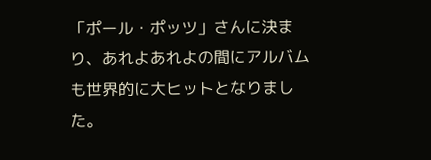「ポール・ポッツ」さんに決まり、あれよあれよの間にアルバムも世界的に大ヒットとなりました。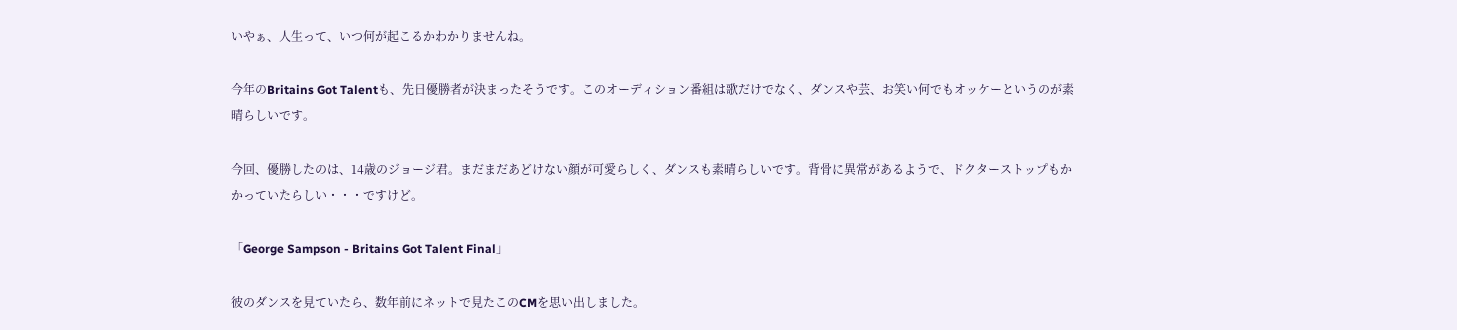いやぁ、人生って、いつ何が起こるかわかりませんね。

今年のBritains Got Talentも、先日優勝者が決まったそうです。このオーディション番組は歌だけでなく、ダンスや芸、お笑い何でもオッケーというのが素晴らしいです。

今回、優勝したのは、14歳のジョージ君。まだまだあどけない顔が可愛らしく、ダンスも素晴らしいです。背骨に異常があるようで、ドクターストップもかかっていたらしい・・・ですけど。

「George Sampson - Britains Got Talent Final」

彼のダンスを見ていたら、数年前にネットで見たこのCMを思い出しました。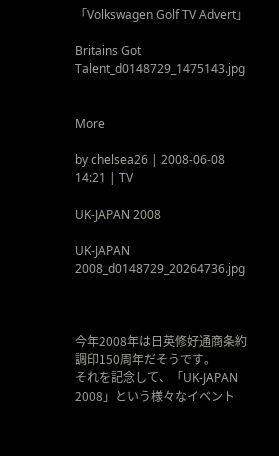「Volkswagen Golf TV Advert」

Britains Got Talent_d0148729_1475143.jpg


More

by chelsea26 | 2008-06-08 14:21 | TV

UK-JAPAN 2008

UK-JAPAN 2008_d0148729_20264736.jpg



今年2008年は日英修好通商条約調印150周年だそうです。
それを記念して、「UK-JAPAN 2008」という様々なイベント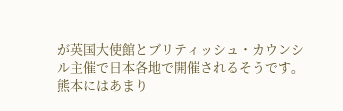が英国大使館とブリティッシュ・カウンシル主催で日本各地で開催されるそうです。熊本にはあまり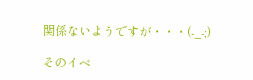関係ないようですが・・・(-_-;)

そのイベ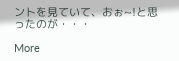ントを見ていて、おぉ~!と思ったのが・・・

More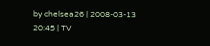by chelsea26 | 2008-03-13 20:45 | TV